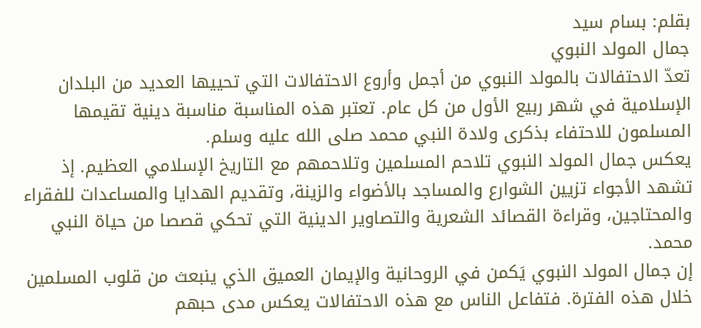بقلم: بسام سيد
جمال المولد النبوي
تعدّ الاحتفالات بالمولد النبوي من أجمل وأروع الاحتفالات التي تحييها العديد من البلدان الإسلامية في شهر ربيع الأول من كل عام. تعتبر هذه المناسبة مناسبة دينية تقيمها المسلمون للاحتفاء بذكرى ولادة النبي محمد صلى الله عليه وسلم.
يعكس جمال المولد النبوي تلاحم المسلمين وتلاحمهم مع التاريخ الإسلامي العظيم. إذ تشهد الأجواء تزيين الشوارع والمساجد بالأضواء والزينة، وتقديم الهدايا والمساعدات للفقراء والمحتاجين، وقراءة القصائد الشعرية والتصاوير الدينية التي تحكي قصصا من حياة النبي محمد.
إن جمال المولد النبوي يَكمن في الروحانية والإيمان العميق الذي ينبعث من قلوب المسلمين خلال هذه الفترة. فتفاعل الناس مع هذه الاحتفالات يعكس مدى حبهم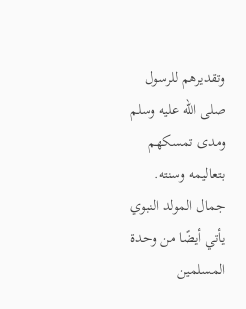وتقديرهم للرسول صلى الله عليه وسلم ومدى تمسكهم بتعاليمه وسنته.
جمال المولد النبوي يأتي أيضًا من وحدة المسلمين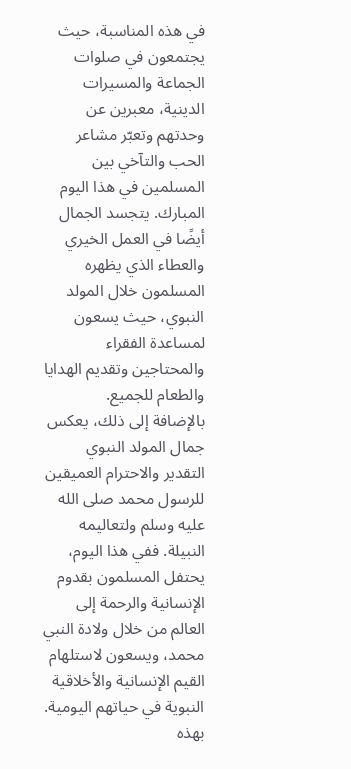في هذه المناسبة، حيث يجتمعون في صلوات الجماعة والمسيرات الدينية، معبرين عن وحدتهم وتعبّر مشاعر الحب والتآخي بين المسلمين في هذا اليوم المبارك. يتجسد الجمال أيضًا في العمل الخيري والعطاء الذي يظهره المسلمون خلال المولد النبوي، حيث يسعون لمساعدة الفقراء والمحتاجين وتقديم الهدايا والطعام للجميع.
بالإضافة إلى ذلك، يعكس جمال المولد النبوي التقدير والاحترام العميقين للرسول محمد صلى الله عليه وسلم ولتعاليمه النبيلة. ففي هذا اليوم، يحتفل المسلمون بقدوم الإنسانية والرحمة إلى العالم من خلال ولادة النبي محمد، ويسعون لاستلهام القيم الإنسانية والأخلاقية النبوية في حياتهم اليومية.
بهذه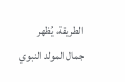الطريقة، يُظهر جمال المولد النبوي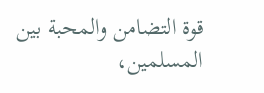قوة التضامن والمحبة بين المسلمين،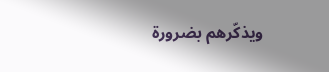ويذكّرهم بضرورة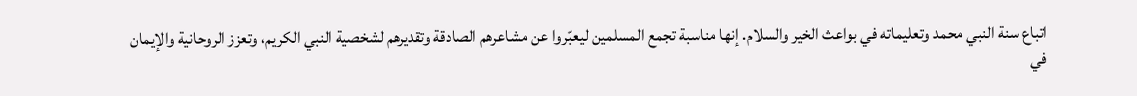اتباع سنة النبي محمد وتعليماته في بواعث الخير والسلام. إنها مناسبة تجمع المسلمين ليعبّروا عن مشاعرهم الصادقة وتقديرهم لشخصية النبي الكريم، وتعزز الروحانية والإيمان في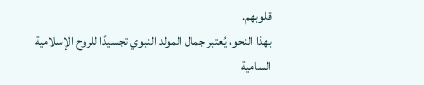قلوبهم.
بهذا النحو، يُعتبر جمال المولد النبوي تجسيدًا للروح الإسلامية السامية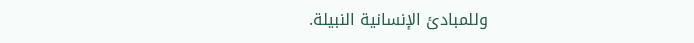وللمبادئ الإنسانية النبيلة.